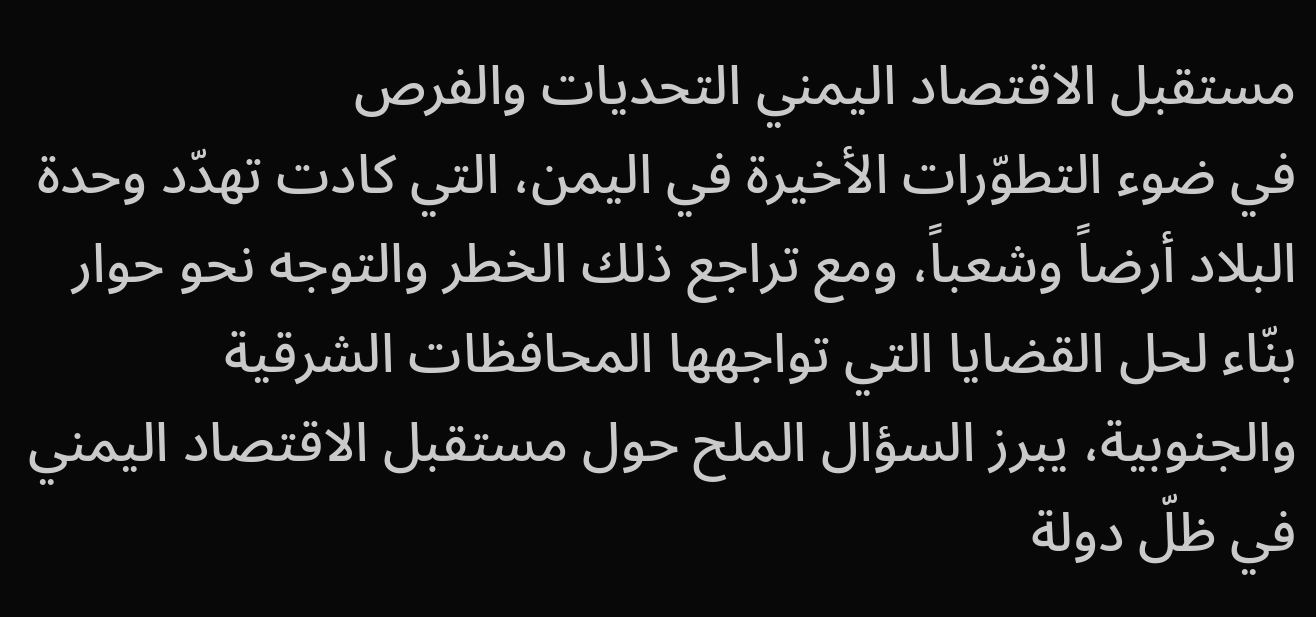مستقبل الاقتصاد اليمني التحديات والفرص
في ضوء التطوّرات الأخيرة في اليمن، التي كادت تهدّد وحدة البلاد أرضاً وشعباً، ومع تراجع ذلك الخطر والتوجه نحو حوار بنّاء لحل القضايا التي تواجهها المحافظات الشرقية والجنوبية، يبرز السؤال الملح حول مستقبل الاقتصاد اليمني في ظلّ دولة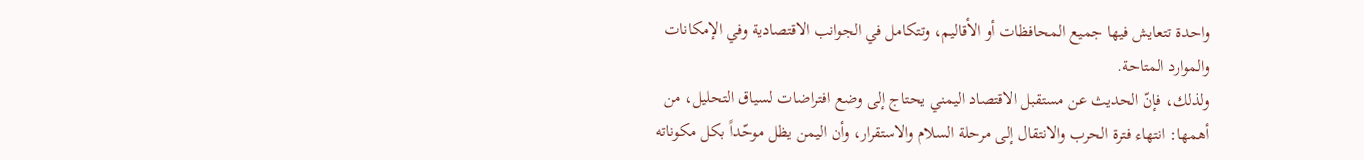واحدة تتعايش فيها جميع المحافظات أو الأقاليم، وتتكامل في الجوانب الاقتصادية وفي الإمكانات والموارد المتاحة.
ولذلك، فإنّ الحديث عن مستقبل الاقتصاد اليمني يحتاج إلى وضع افتراضات لسياق التحليل، من أهمها: انتهاء فترة الحرب والانتقال إلى مرحلة السلام والاستقرار، وأن اليمن يظل موحّداً بكل مكوناته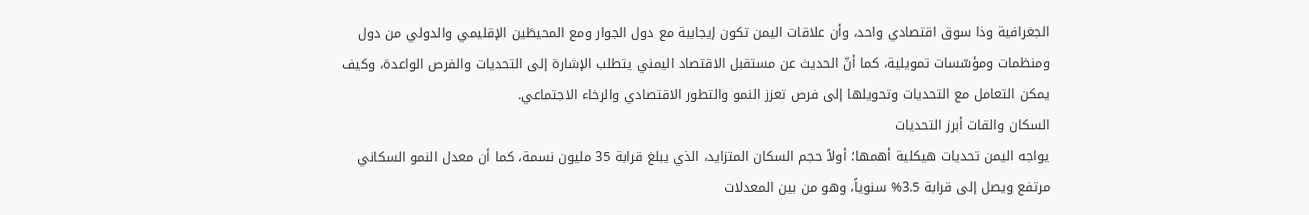الجغرافية وذا سوق اقتصادي واحد، وأن علاقات اليمن تكون إيجابية مع دول الجوار ومع المحيطَين الإقليمي والدولي من دول ومنظمات ومؤسّسات تمويلية، كما أنّ الحديث عن مستقبل الاقتصاد اليمني يتطلب الإشارة إلى التحديات والفرص الواعدة، وكيف يمكن التعامل مع التحديات وتحويلها إلى فرص تعزز النمو والتطور الاقتصادي والرخاء الاجتماعي.
السكان والقات أبرز التحديات
يواجه اليمن تحديات هيكلية أهمها؛ أولاً حجم السكان المتزايد، الذي يبلغ قرابة 35 مليون نسمة، كما أن معدل النمو السكاني مرتفع ويصل إلى قرابة 3.5% سنوياً، وهو من بين المعدلات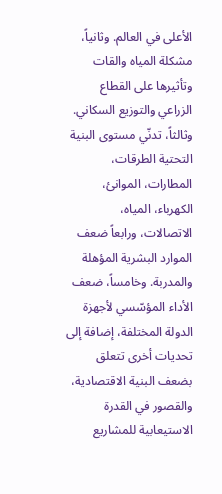الأعلى في العالم. وثانياً، مشكلة المياه والقات وتأثيرها على القطاع الزراعي والتوزيع السكاني. وثالثاً، تدنّي مستوى البنية التحتية الطرقات، المطارات، الموانئ، الكهرباء، المياه، الاتصالات، ورابعاً ضعف الموارد البشرية المؤهلة والمدربة. وخامساً، ضعف الأداء المؤسّسي لأجهزة الدولة المختلفة، إضافة إلى تحديات أخرى تتعلق بضعف البنية الاقتصادية، والقصور في القدرة الاستيعابية للمشاريع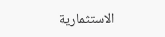الاستثمارية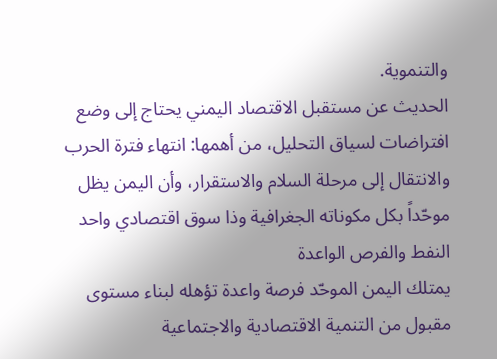والتنموية.
الحديث عن مستقبل الاقتصاد اليمني يحتاج إلى وضع افتراضات لسياق التحليل، من أهمها: انتهاء فترة الحرب والانتقال إلى مرحلة السلام والاستقرار، وأن اليمن يظل موحّداً بكل مكوناته الجغرافية وذا سوق اقتصادي واحد
النفط والفرص الواعدة
يمتلك اليمن الموحّد فرصة واعدة تؤهله لبناء مستوى مقبول من التنمية الاقتصادية والاجتماعية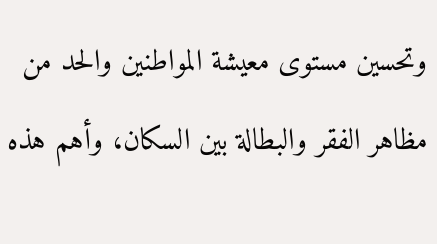وتحسين مستوى معيشة المواطنين والحد من مظاهر الفقر والبطالة بين السكان، وأهم هذه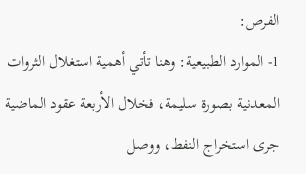الفرص:
1- الموارد الطبيعية: وهنا تأتي أهمية استغلال الثروات المعدنية بصورة سليمة، فخلال الأربعة عقود الماضية جرى استخراج النفط، ووصل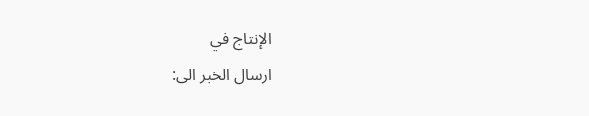الإنتاج في
ارسال الخبر الى: